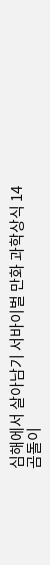심해에서 살아남기 서바이벌 만화 과학상식 14
곰돌이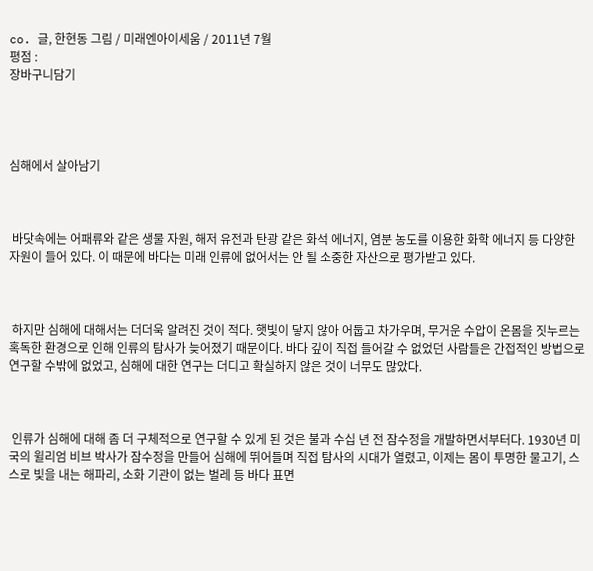co. 글, 한현동 그림 / 미래엔아이세움 / 2011년 7월
평점 :
장바구니담기




심해에서 살아남기



 바닷속에는 어패류와 같은 생물 자원, 해저 유전과 탄광 같은 화석 에너지, 염분 농도를 이용한 화학 에너지 등 다양한 자원이 들어 있다. 이 때문에 바다는 미래 인류에 없어서는 안 될 소중한 자산으로 평가받고 있다.



 하지만 심해에 대해서는 더더욱 알려진 것이 적다. 햇빛이 닿지 않아 어둡고 차가우며, 무거운 수압이 온몸을 짓누르는 혹독한 환경으로 인해 인류의 탐사가 늦어졌기 때문이다. 바다 깊이 직접 들어갈 수 없었던 사람들은 간접적인 방법으로 연구할 수밖에 없었고, 심해에 대한 연구는 더디고 확실하지 않은 것이 너무도 많았다.



 인류가 심해에 대해 좀 더 구체적으로 연구할 수 있게 된 것은 불과 수십 년 전 잠수정을 개발하면서부터다. 1930년 미국의 윌리엄 비브 박사가 잠수정을 만들어 심해에 뛰어들며 직접 탐사의 시대가 열렸고, 이제는 몸이 투명한 물고기, 스스로 빛을 내는 해파리, 소화 기관이 없는 벌레 등 바다 표면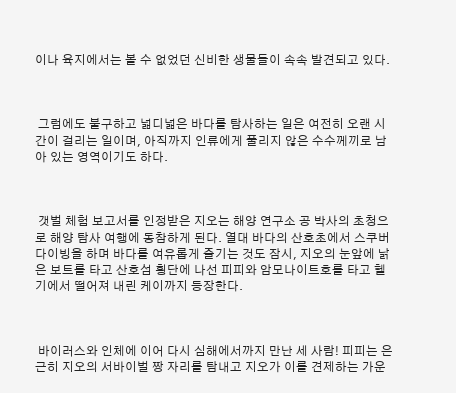이나 육지에서는 볼 수 없었던 신비한 생물들이 속속 발견되고 있다.



 그럼에도 불구하고 넓디넓은 바다를 탐사하는 일은 여전히 오랜 시간이 걸리는 일이며, 아직까지 인류에게 풀리지 않은 수수께끼로 남아 있는 영역이기도 하다.



 갯벌 체험 보고서를 인정받은 지오는 해양 연구소 공 박사의 초청으로 해양 탐사 여행에 동참하게 된다. 열대 바다의 산호초에서 스쿠버 다이빙을 하며 바다를 여유롭게 즐기는 것도 잠시, 지오의 눈앞에 낡은 보트를 타고 산호섬 횡단에 나선 피피와 암모나이트호를 타고 헬기에서 떨어져 내린 케이까지 등장한다.



 바이러스와 인체에 이어 다시 심해에서까지 만난 세 사람! 피피는 은근히 지오의 서바이벌 짱 자리를 탐내고 지오가 이를 견제하는 가운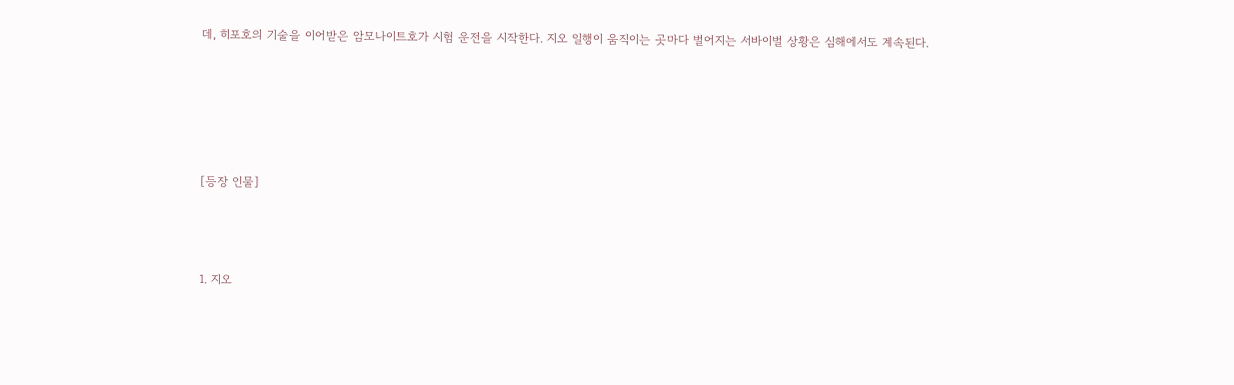데, 히포호의 기술을 이어받은 암모나이트호가 시험 운전을 시작한다. 지오 일행이 움직이는 곳마다 벌어지는 서바이벌 상황은 심해에서도 계속된다.





[등장 인물]



1. 지오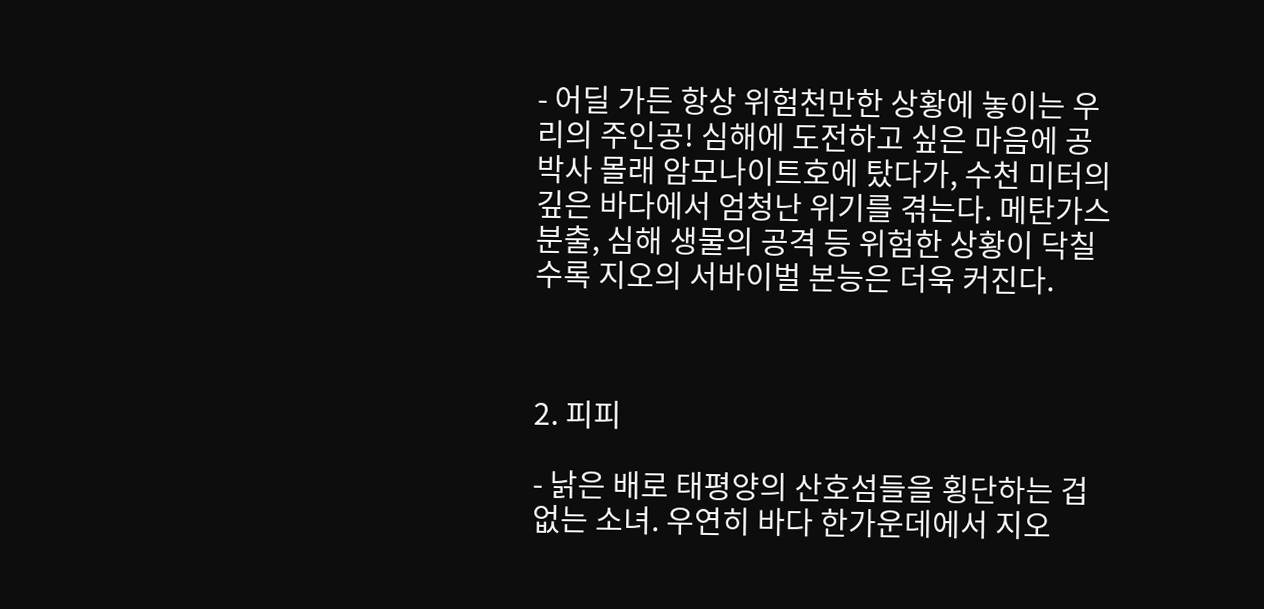- 어딜 가든 항상 위험천만한 상황에 놓이는 우리의 주인공! 심해에 도전하고 싶은 마음에 공 박사 몰래 암모나이트호에 탔다가, 수천 미터의 깊은 바다에서 엄청난 위기를 겪는다. 메탄가스 분출, 심해 생물의 공격 등 위험한 상황이 닥칠수록 지오의 서바이벌 본능은 더욱 커진다.



2. 피피

- 낡은 배로 태평양의 산호섬들을 횡단하는 겁 없는 소녀. 우연히 바다 한가운데에서 지오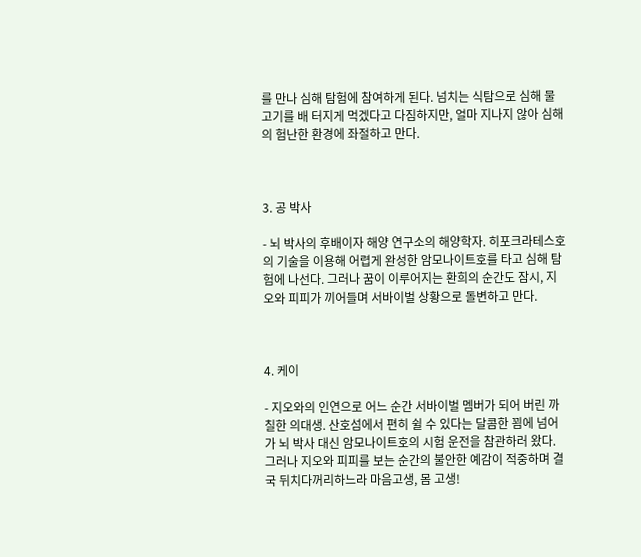를 만나 심해 탐험에 참여하게 된다. 넘치는 식탐으로 심해 물고기를 배 터지게 먹겠다고 다짐하지만, 얼마 지나지 않아 심해의 험난한 환경에 좌절하고 만다.



3. 공 박사

- 뇌 박사의 후배이자 해양 연구소의 해양학자. 히포크라테스호의 기술을 이용해 어렵게 완성한 암모나이트호를 타고 심해 탐험에 나선다. 그러나 꿈이 이루어지는 환희의 순간도 잠시, 지오와 피피가 끼어들며 서바이벌 상황으로 돌변하고 만다.



4. 케이

- 지오와의 인연으로 어느 순간 서바이벌 멤버가 되어 버린 까칠한 의대생. 산호섬에서 편히 쉴 수 있다는 달콤한 꾐에 넘어가 뇌 박사 대신 암모나이트호의 시험 운전을 참관하러 왔다. 그러나 지오와 피피를 보는 순간의 불안한 예감이 적중하며 결국 뒤치다꺼리하느라 마음고생, 몸 고생!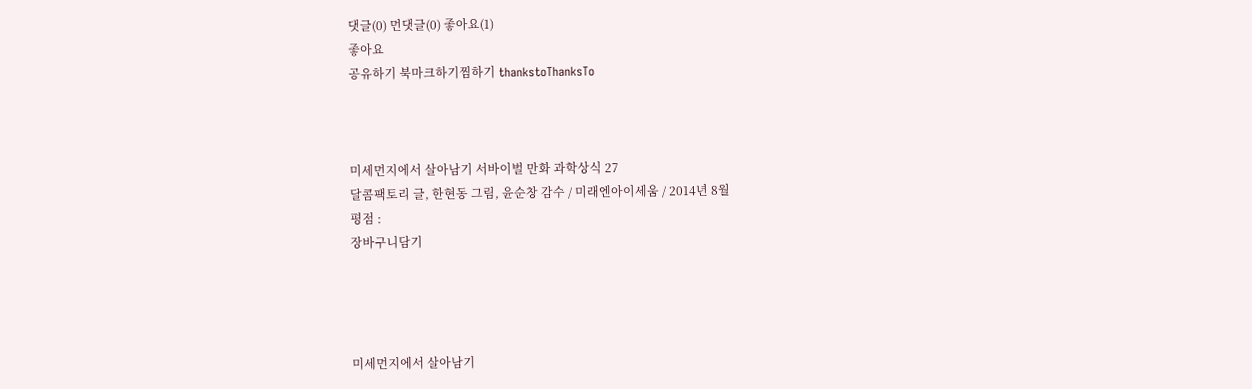댓글(0) 먼댓글(0) 좋아요(1)
좋아요
공유하기 북마크하기찜하기 thankstoThanksTo



미세먼지에서 살아남기 서바이벌 만화 과학상식 27
달콤팩토리 글, 한현동 그림, 윤순창 감수 / 미래엔아이세움 / 2014년 8월
평점 :
장바구니담기




미세먼지에서 살아남기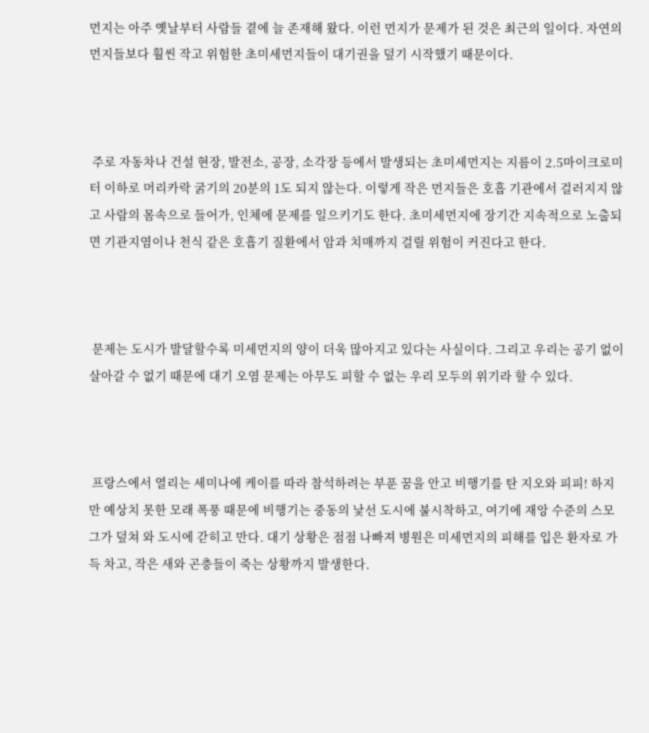먼지는 아주 옛날부터 사람들 곁에 늘 존재해 왔다. 이런 먼지가 문제가 된 것은 최근의 일이다. 자연의 먼지들보다 훨씬 작고 위험한 초미세먼지들이 대기권을 덮기 시작했기 때문이다.



 주로 자동차나 건설 현장, 발전소, 공장, 소각장 등에서 발생되는 초미세먼지는 지름이 2.5마이크로미터 이하로 머리카락 굵기의 20분의 1도 되지 않는다. 이렇게 작은 먼지들은 호흡 기관에서 걸러지지 않고 사람의 몸속으로 들어가, 인체에 문제를 일으키기도 한다. 초미세먼지에 장기간 지속적으로 노출되면 기관지염이나 천식 같은 호흡기 질환에서 암과 치매까지 걸릴 위험이 커진다고 한다.



 문제는 도시가 발달할수록 미세먼지의 양이 더욱 많아지고 있다는 사실이다. 그리고 우리는 공기 없이 살아갈 수 없기 때문에 대기 오염 문제는 아무도 피할 수 없는 우리 모두의 위기라 할 수 있다.



 프랑스에서 열리는 세미나에 케이를 따라 참석하려는 부푼 꿈을 안고 비행기를 탄 지오와 피피! 하지만 예상치 못한 모래 폭풍 때문에 비행기는 중동의 낯선 도시에 불시착하고, 여기에 재앙 수준의 스모그가 덮쳐 와 도시에 갇히고 만다. 대기 상황은 점점 나빠져 병원은 미세먼지의 피해를 입은 환자로 가득 차고, 작은 새와 곤충들이 죽는 상황까지 발생한다.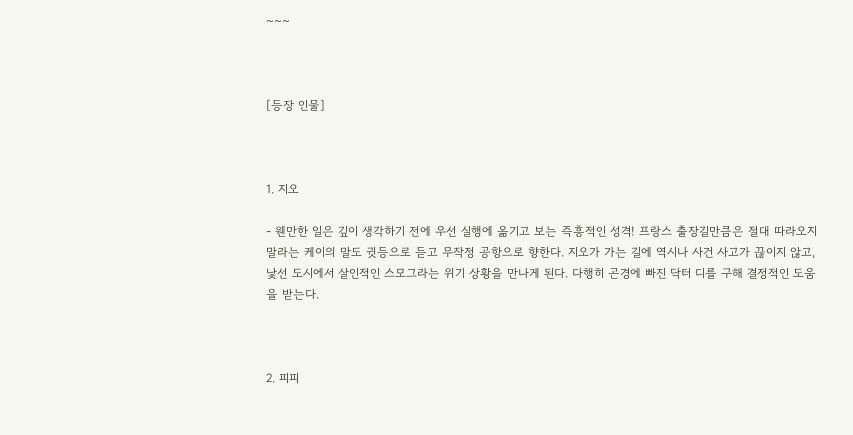~~~



[등장 인물]



1. 지오

- 웬만한 일은 깊이 생각하기 전에 우선 실행에 옮기고 보는 즉흥적인 성격! 프랑스 출장길만큼은 절대 따라오지 말라는 케이의 말도 귓등으로 듣고 무작정 공항으로 향한다. 지오가 가는 길에 역시나 사건 사고가 끊이지 않고, 낯선 도시에서 살인적인 스모그라는 위기 상황을 만나게 된다. 다행히 곤경에 빠진 닥터 디를 구해 결정적인 도움을 받는다.



2. 피피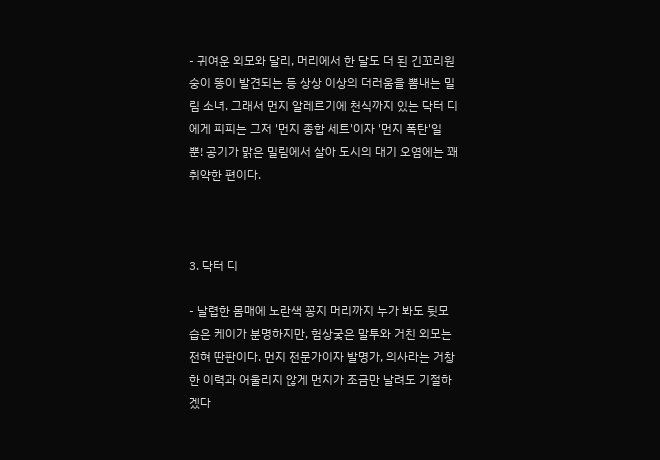- 귀여운 외모와 달리, 머리에서 한 달도 더 된 긴꼬리원숭이 똥이 발견되는 등 상상 이상의 더러움을 뽐내는 밀림 소녀. 그래서 먼지 알레르기에 천식까지 있는 닥터 디에게 피피는 그저 '먼지 종합 세트'이자 '먼지 폭탄'일 뿐! 공기가 맑은 밀림에서 살아 도시의 대기 오염에는 꽤 취약한 편이다.



3. 닥터 디

- 날렵한 몸매에 노란색 꽁지 머리까지 누가 봐도 뒷모습은 케이가 분명하지만, 험상궃은 말투와 거친 외모는 전혀 딴판이다. 먼지 전문가이자 발명가, 의사라는 거창한 이력과 어울리지 않게 먼지가 조금만 날려도 기절하겠다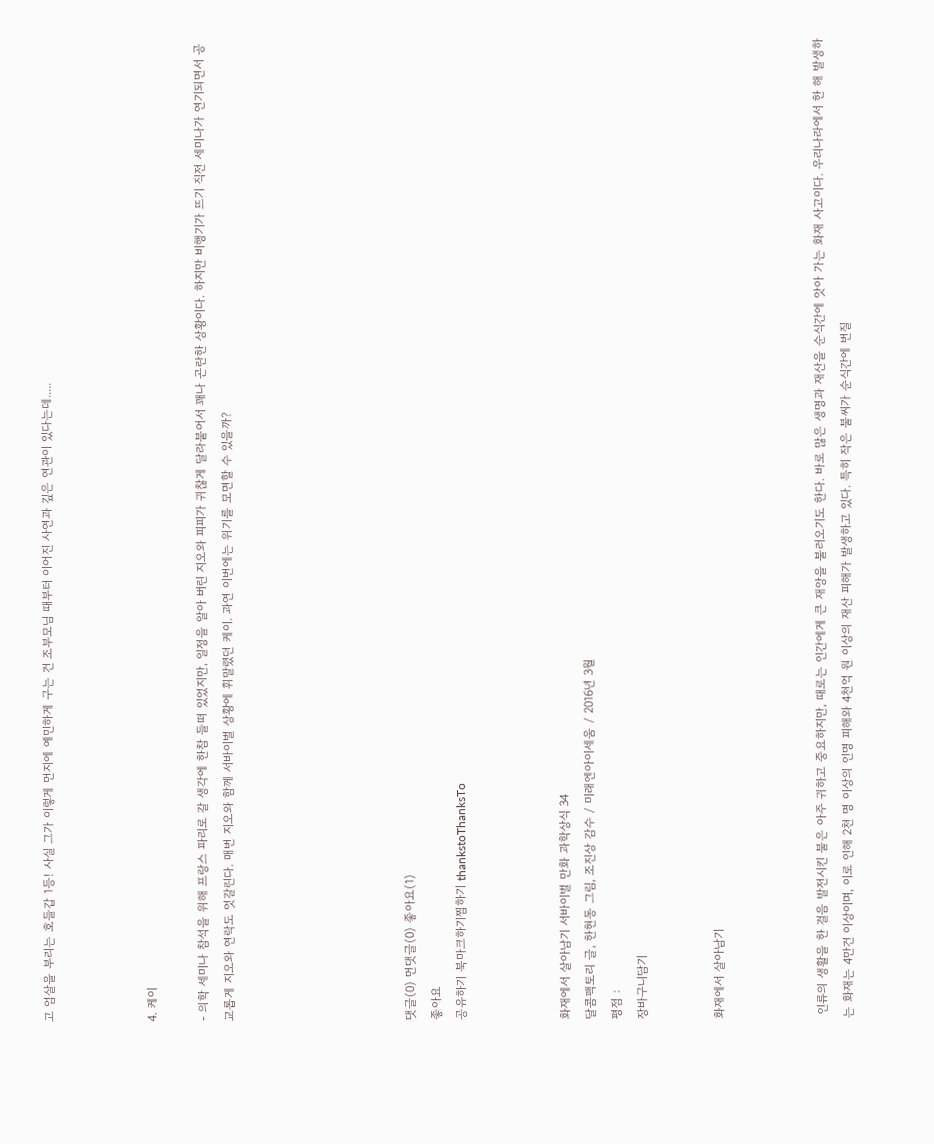고 엄살을 부리는 호들갑 1등! 사실 그가 이렇게 먼지에 예민하게 구는 건 조부모님 때부터 이어진 사연과 깊은 연관이 있다는데.....



4. 케이

- 의학 세미나 참석을 위해 프랑스 파리로 갈 생각에 한참 들떠 있었지만, 일정을 알아 버린 지오와 피피가 귀찮게 달라붙어서 꽤나 곤란한 상황이다. 하지만 비행기가 뜨기 직전 세미나가 연기되면서 공교롭게 지오와 연락도 엇갈린다. 매번 지오와 함께 서바이벌 상황에 휘말렸던 케이. 과연 이번에는 위기를 모면할 수 있을까?






댓글(0) 먼댓글(0) 좋아요(1)
좋아요
공유하기 북마크하기찜하기 thankstoThanksTo



화재에서 살아남기 서바이벌 만화 과학상식 34
달콤팩토리 글, 한현동 그림, 조진상 감수 / 미래엔아이세움 / 2016년 3월
평점 :
장바구니담기


화재에서 살아남기



 인류의 생활을 한 걸음 발전시킨 불은 아주 귀하고 중요하지만, 때로는 인간에게 큰 재앙을 불러오기도 한다. 바로 많은 생명과 재산을 순식간에 앗아 가는 화재 사고이다. 우리나라에서 한 해 발생하는 화재는 4만건 이상이며, 이로 인해 2천 명 이상의 인명 피해와 4천억 원 이상의 재산 피해가 발생하고 있다. 특히 작은 불씨가 순식간에 번질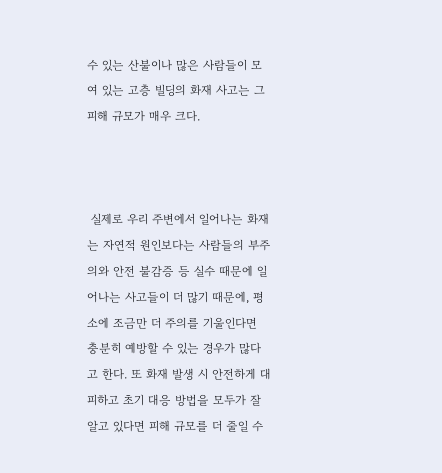수 있는 산불이나 많은 사람들이 모여 있는 고층 빌딩의 화재 사고는 그 피해 규모가 매우 크다.



 실제로 우리 주변에서 일어나는 화재는 자연적 원인보다는 사람들의 부주의와 안전 불감증 등 실수 때문에 일어나는 사고들이 더 많기 때문에, 평소에 조금만 더 주의를 기울인다면 충분히 예방할 수 있는 경우가 많다고 한다. 또 화재 발생 시 안전하게 대피하고 초기 대응 방법을 모두가 잘 알고 있다면 피해 규모를 더 줄일 수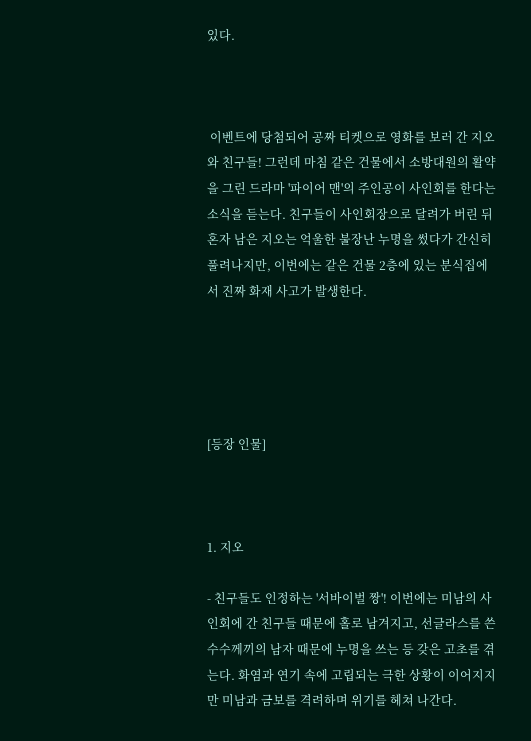있다.



 이벤트에 당첨되어 공짜 티켓으로 영화를 보러 간 지오와 친구들! 그런데 마침 같은 건물에서 소방대원의 활약을 그린 드라마 '파이어 맨'의 주인공이 사인회를 한다는 소식을 듣는다. 친구들이 사인회장으로 달려가 버린 뒤 혼자 남은 지오는 억울한 불장난 누명을 썼다가 간신히 풀려나지만, 이번에는 같은 건물 2층에 있는 분식집에서 진짜 화재 사고가 발생한다.





[등장 인물]



1. 지오

- 친구들도 인정하는 '서바이벌 짱'! 이번에는 미남의 사인회에 간 친구들 때문에 홀로 남겨지고, 선글라스를 쓴 수수께끼의 남자 때문에 누명을 쓰는 등 갖은 고초를 겪는다. 화염과 연기 속에 고립되는 극한 상황이 이어지지만 미남과 금보를 격려하며 위기를 헤쳐 나간다.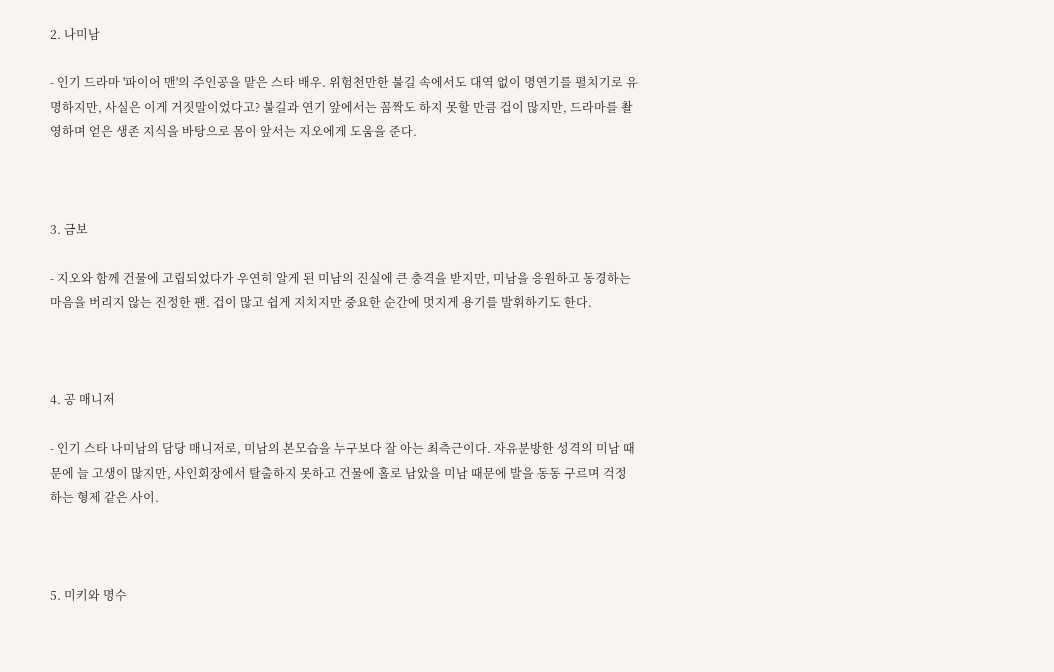2. 나미남

- 인기 드라마 '파이어 맨'의 주인공을 맡은 스타 배우. 위험천만한 불길 속에서도 대역 없이 명연기를 펼치기로 유명하지만, 사실은 이게 거짓말이었다고? 불길과 연기 앞에서는 꼼짝도 하지 못할 만큼 겁이 많지만, 드라마를 촬영하며 얻은 생존 지식을 바탕으로 몸이 앞서는 지오에게 도움을 준다.



3. 금보

- 지오와 함께 건물에 고립되었다가 우연히 알게 된 미남의 진실에 큰 충격을 받지만, 미남을 응원하고 동경하는 마음을 버리지 않는 진정한 팬. 겁이 많고 쉽게 지치지만 중요한 순간에 멋지게 용기를 발휘하기도 한다.



4. 공 매니저

- 인기 스타 나미남의 담당 매니저로, 미남의 본모습을 누구보다 잘 아는 최측근이다. 자유분방한 성격의 미남 때문에 늘 고생이 많지만, 사인회장에서 탈출하지 못하고 건물에 홀로 남았을 미남 때문에 발을 동동 구르며 걱정하는 형제 같은 사이.



5. 미키와 명수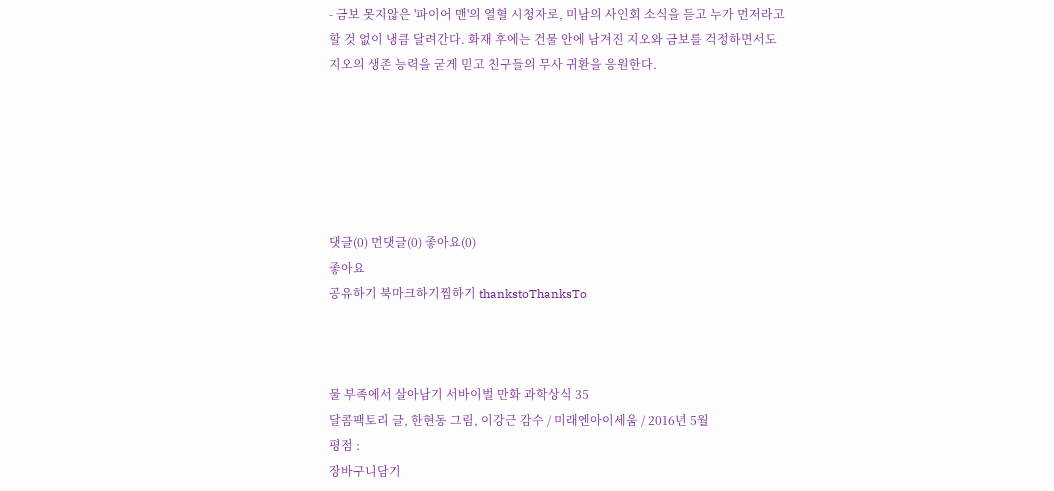- 금보 못지않은 '파이어 맨'의 열혈 시청자로, 미남의 사인회 소식을 듣고 누가 먼저라고 할 것 없이 냉큼 달려간다. 화재 후에는 건물 안에 남겨진 지오와 금보를 걱정하면서도 지오의 생존 능력을 굳게 믿고 친구들의 무사 귀환을 응원한다.






댓글(0) 먼댓글(0) 좋아요(0)
좋아요
공유하기 북마크하기찜하기 thankstoThanksTo



물 부족에서 살아남기 서바이벌 만화 과학상식 35
달콤팩토리 글, 한현동 그림, 이강근 감수 / 미래엔아이세움 / 2016년 5월
평점 :
장바구니담기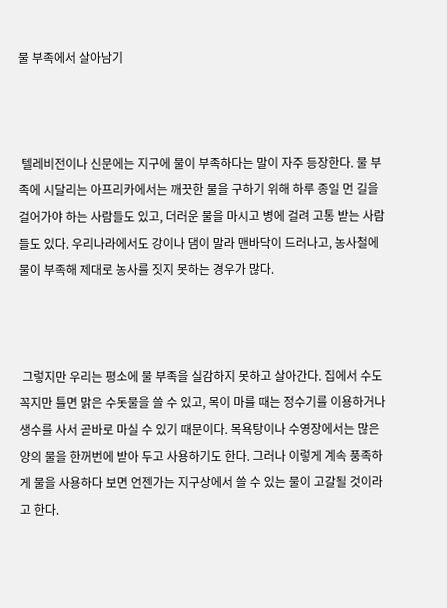물 부족에서 살아남기



 텔레비전이나 신문에는 지구에 물이 부족하다는 말이 자주 등장한다. 물 부족에 시달리는 아프리카에서는 깨끗한 물을 구하기 위해 하루 종일 먼 길을 걸어가야 하는 사람들도 있고, 더러운 물을 마시고 병에 걸려 고통 받는 사람들도 있다. 우리나라에서도 강이나 댐이 말라 맨바닥이 드러나고, 농사철에 물이 부족해 제대로 농사를 짓지 못하는 경우가 많다.



 그렇지만 우리는 평소에 물 부족을 실감하지 못하고 살아간다. 집에서 수도꼭지만 틀면 맑은 수돗물을 쓸 수 있고, 목이 마를 때는 정수기를 이용하거나 생수를 사서 곧바로 마실 수 있기 때문이다. 목욕탕이나 수영장에서는 많은 양의 물을 한꺼번에 받아 두고 사용하기도 한다. 그러나 이렇게 계속 풍족하게 물을 사용하다 보면 언젠가는 지구상에서 쓸 수 있는 물이 고갈될 것이라고 한다.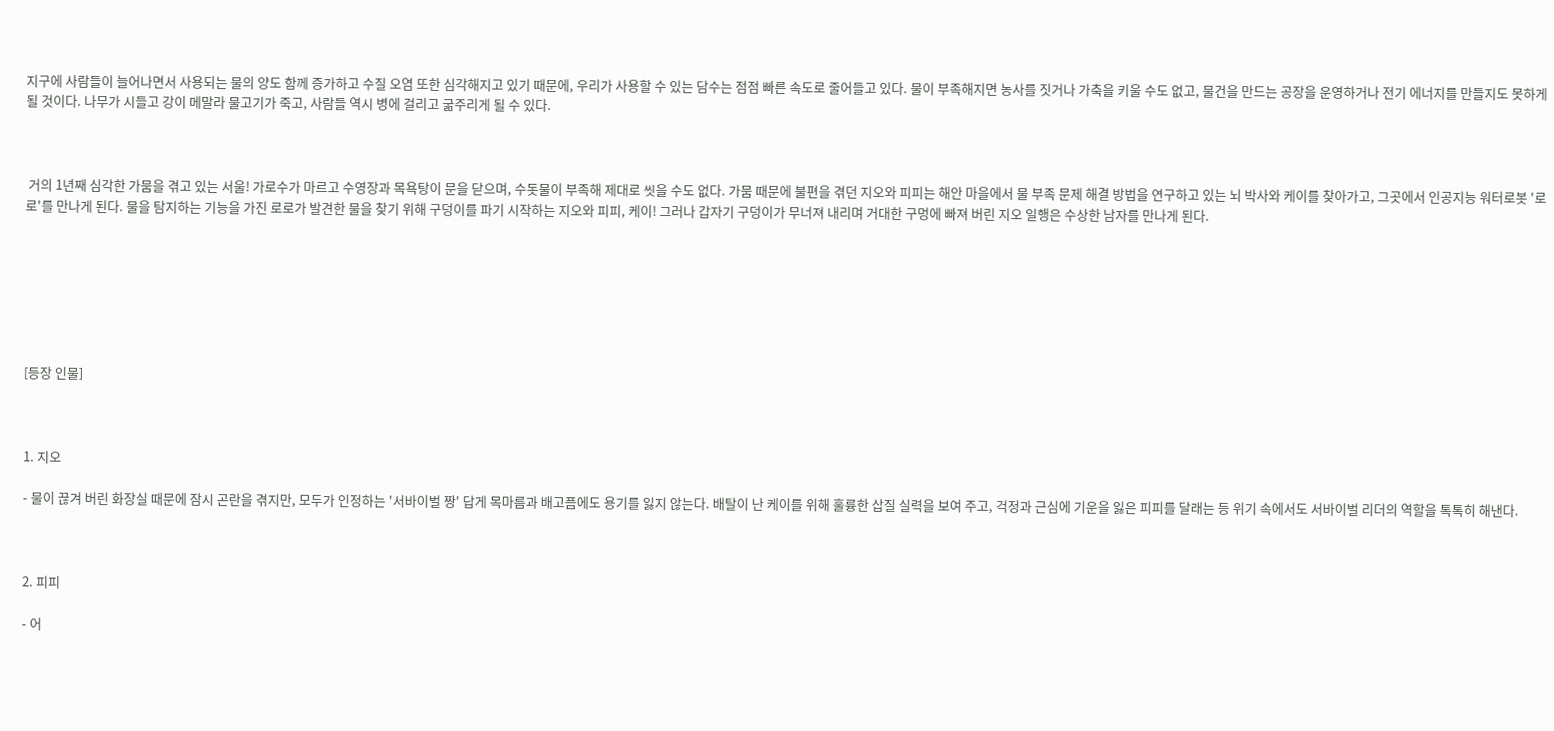지구에 사람들이 늘어나면서 사용되는 물의 양도 함께 증가하고 수질 오염 또한 심각해지고 있기 때문에, 우리가 사용할 수 있는 담수는 점점 빠른 속도로 줄어들고 있다. 물이 부족해지면 농사를 짓거나 가축을 키울 수도 없고, 물건을 만드는 공장을 운영하거나 전기 에너지를 만들지도 못하게 될 것이다. 나무가 시들고 강이 메말라 물고기가 죽고, 사람들 역시 병에 걸리고 굶주리게 될 수 있다.



 거의 1년째 심각한 가뭄을 겪고 있는 서울! 가로수가 마르고 수영장과 목욕탕이 문을 닫으며, 수돗물이 부족해 제대로 씻을 수도 없다. 가뭄 때문에 불편을 겪던 지오와 피피는 해안 마을에서 물 부족 문제 해결 방법을 연구하고 있는 뇌 박사와 케이를 찾아가고, 그곳에서 인공지능 워터로봇 '로로'를 만나게 된다. 물을 탐지하는 기능을 가진 로로가 발견한 물을 찾기 위해 구덩이를 파기 시작하는 지오와 피피, 케이! 그러나 갑자기 구덩이가 무너져 내리며 거대한 구멍에 빠져 버린 지오 일행은 수상한 남자를 만나게 된다.







[등장 인물]



1. 지오

- 물이 끊겨 버린 화장실 때문에 잠시 곤란을 겪지만, 모두가 인정하는 '서바이벌 짱' 답게 목마름과 배고픔에도 용기를 잃지 않는다. 배탈이 난 케이를 위해 훌륭한 삽질 실력을 보여 주고, 걱정과 근심에 기운을 잃은 피피를 달래는 등 위기 속에서도 서바이벌 리더의 역할을 톡톡히 해낸다.



2. 피피

- 어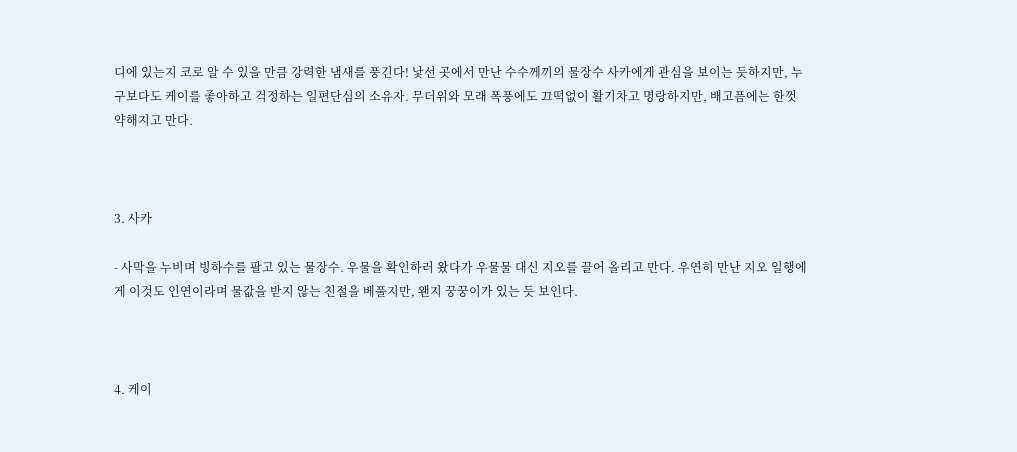디에 있는지 코로 알 수 있을 만큼 강력한 냄새를 풍긴다! 낯선 곳에서 만난 수수께끼의 물장수 사카에게 관심을 보이는 듯하지만, 누구보다도 케이를 좋아하고 걱정하는 일편단심의 소유자. 무더위와 모래 폭풍에도 끄떡없이 활기차고 명랑하지만, 배고픔에는 한껏 약해지고 만다.



3. 사카

- 사막을 누비며 빙하수를 팔고 있는 물장수. 우물을 확인하러 왔다가 우물물 대신 지오를 끌어 올리고 만다. 우연히 만난 지오 일행에게 이것도 인연이라며 물값을 받지 않는 친절을 베풀지만, 왠지 꿍꿍이가 있는 듯 보인다.



4. 케이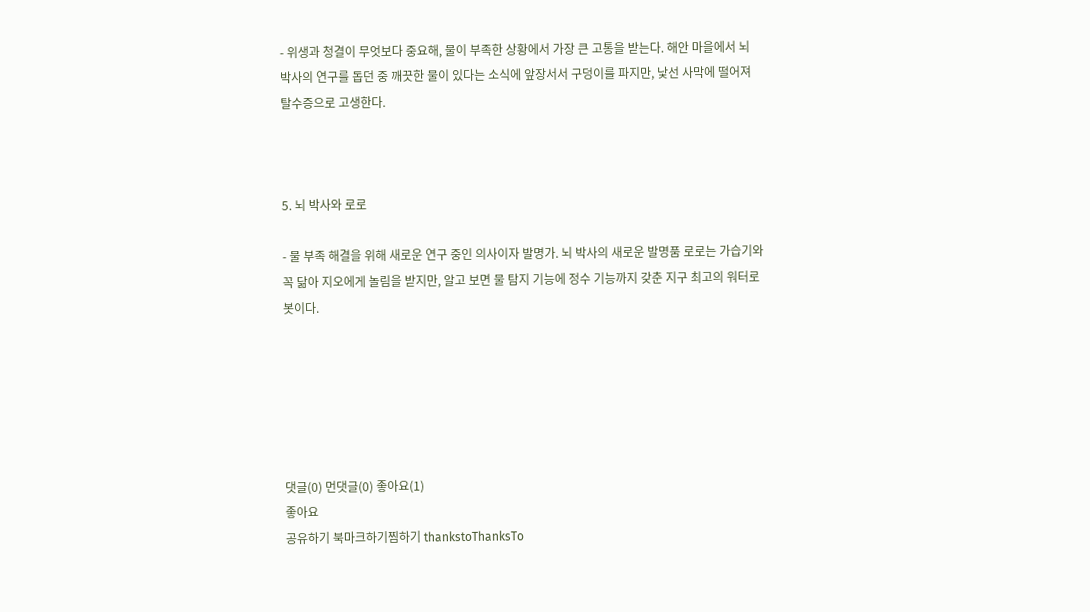- 위생과 청결이 무엇보다 중요해, 물이 부족한 상황에서 가장 큰 고통을 받는다. 해안 마을에서 뇌 박사의 연구를 돕던 중 깨끗한 물이 있다는 소식에 앞장서서 구덩이를 파지만, 낯선 사막에 떨어져 탈수증으로 고생한다.



5. 뇌 박사와 로로

- 물 부족 해결을 위해 새로운 연구 중인 의사이자 발명가. 뇌 박사의 새로운 발명품 로로는 가습기와 꼭 닮아 지오에게 놀림을 받지만, 알고 보면 물 탐지 기능에 정수 기능까지 갖춘 지구 최고의 워터로봇이다.






댓글(0) 먼댓글(0) 좋아요(1)
좋아요
공유하기 북마크하기찜하기 thankstoThanksTo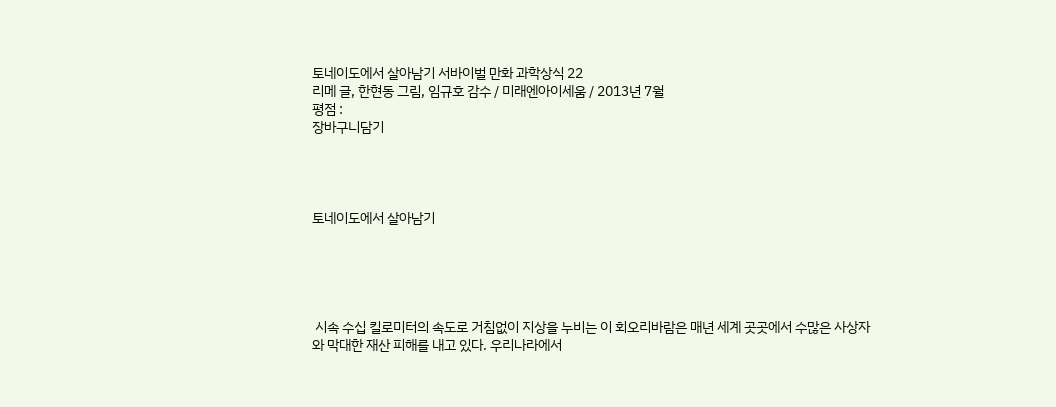토네이도에서 살아남기 서바이벌 만화 과학상식 22
리메 글, 한현동 그림, 임규호 감수 / 미래엔아이세움 / 2013년 7월
평점 :
장바구니담기




토네이도에서 살아남기





 시속 수십 킬로미터의 속도로 거침없이 지상을 누비는 이 회오리바람은 매년 세계 곳곳에서 수많은 사상자와 막대한 재산 피해를 내고 있다. 우리나라에서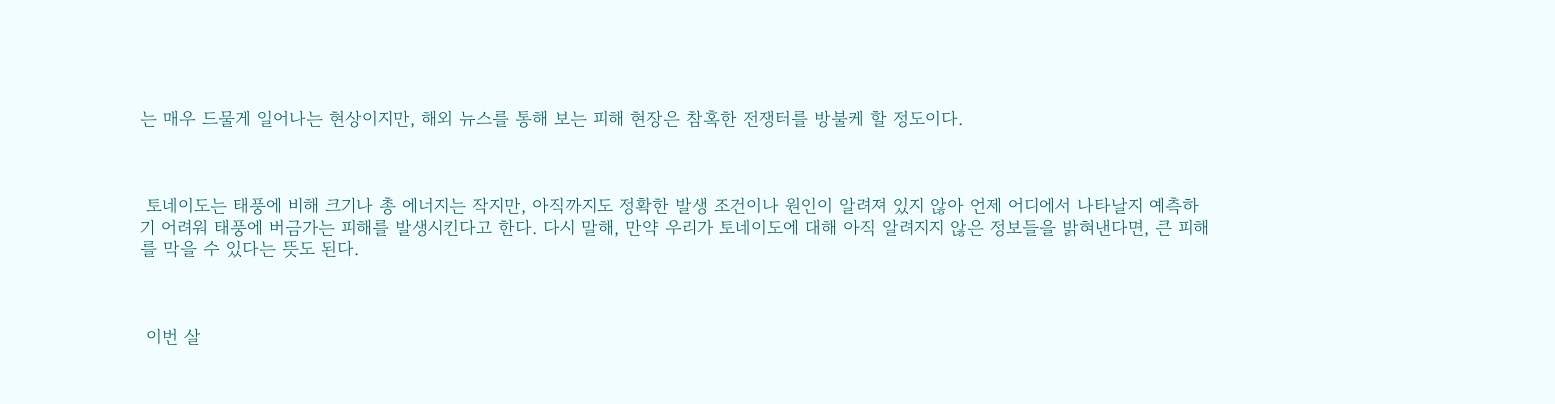는 매우 드물게 일어나는 현상이지만, 해외 뉴스를 통해 보는 피해 현장은 참혹한 전쟁터를 방불케 할 정도이다.



 토네이도는 태풍에 비해 크기나 총 에너지는 작지만, 아직까지도 정확한 발생 조건이나 원인이 알려져 있지 않아 언제 어디에서 나타날지 예측하기 어려워 태풍에 버금가는 피해를 발생시킨다고 한다. 다시 말해, 만약 우리가 토네이도에 대해 아직 알려지지 않은 정보들을 밝혀낸다면, 큰 피해를 막을 수 있다는 뜻도 된다.



 이번 살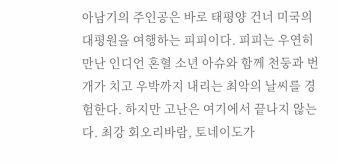아남기의 주인공은 바로 태평양 건너 미국의 대평원을 여행하는 피피이다. 피피는 우연히 만난 인디언 혼혈 소년 아슈와 함께 천둥과 번개가 치고 우박까지 내리는 최악의 날씨를 경험한다. 하지만 고난은 여기에서 끝나지 않는다. 최강 회오리바람, 토네이도가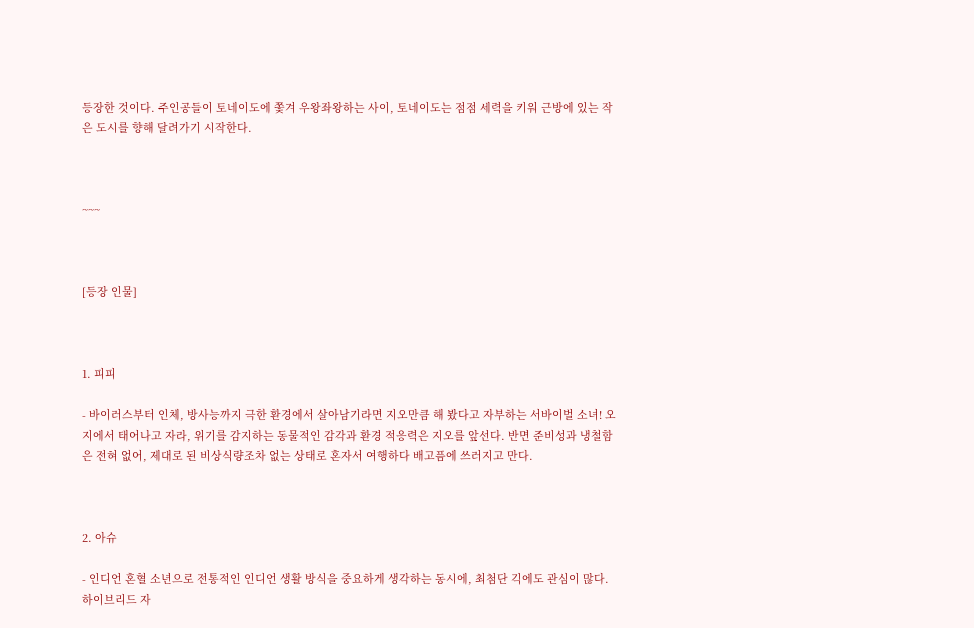등장한 것이다. 주인공들이 토네이도에 쫓겨 우왕좌왕하는 사이, 토네이도는 점점 세력을 키워 근방에 있는 작은 도시를 향해 달려가기 시작한다.



~~~



[등장 인물]



1. 피피

- 바이러스부터 인체, 방사능까지 극한 환경에서 살아남기라면 지오만큼 해 봤다고 자부하는 서바이벌 소녀! 오지에서 태어나고 자라, 위기를 감지하는 동물적인 감각과 환경 적응력은 지오를 앞선다. 반면 준비성과 냉철함은 전혀 없어, 제대로 된 비상식량조차 없는 상태로 혼자서 여행하다 배고픔에 쓰러지고 만다.



2. 아슈

- 인디언 혼혈 소년으로 전통적인 인디언 생활 방식을 중요하게 생각하는 동시에, 최첨단 긱에도 관심이 많다. 하이브리드 자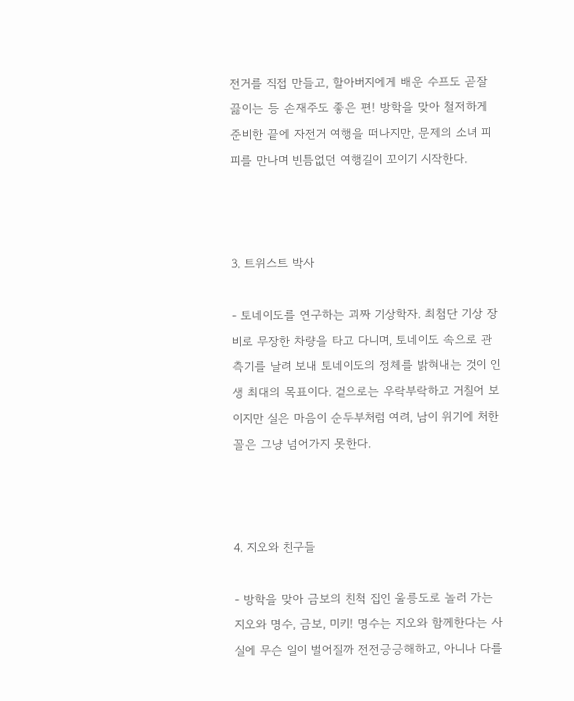전거를 직접 만들고, 할아버지에게 배운 수프도 곧잘 끓이는 등 손재주도 좋은 편! 방학을 맞아 철저하게 준비한 끝에 자전거 여행을 떠나지만, 문제의 소녀 피피를 만나며 빈틈없던 여행길이 꼬이기 시작한다.



3. 트위스트 박사

- 토네이도를 연구하는 괴짜 기상학자. 최첨단 기상 장비로 무장한 차량을 타고 다니며, 토네이도 속으로 관측기를 날려 보내 토네이도의 정체를 밝혀내는 것이 인생 최대의 목표이다. 겉으로는 우락부락하고 거칠어 보이지만 실은 마음이 순두부처럼 여려, 남이 위기에 처한 꼴은 그냥 넘어가지 못한다.



4. 지오와 친구들

- 방학을 맞아 금보의 친척 집인 울릉도로 놀러 가는 지오와 명수, 금보, 미키! 명수는 지오와 함께한다는 사실에 무슨 일이 벌어질까 전전긍긍해하고, 아니나 다를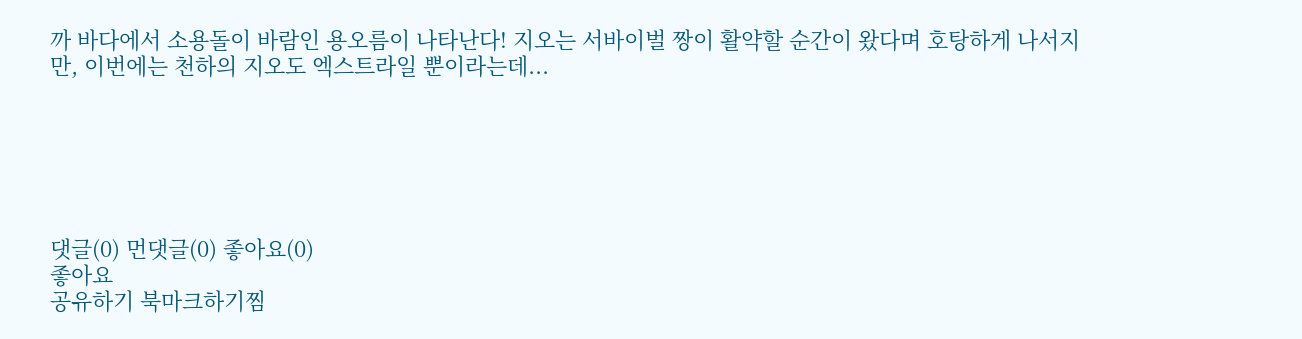까 바다에서 소용돌이 바람인 용오름이 나타난다! 지오는 서바이벌 짱이 활약할 순간이 왔다며 호탕하게 나서지만, 이번에는 천하의 지오도 엑스트라일 뿐이라는데...






댓글(0) 먼댓글(0) 좋아요(0)
좋아요
공유하기 북마크하기찜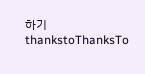하기 thankstoThanksTo